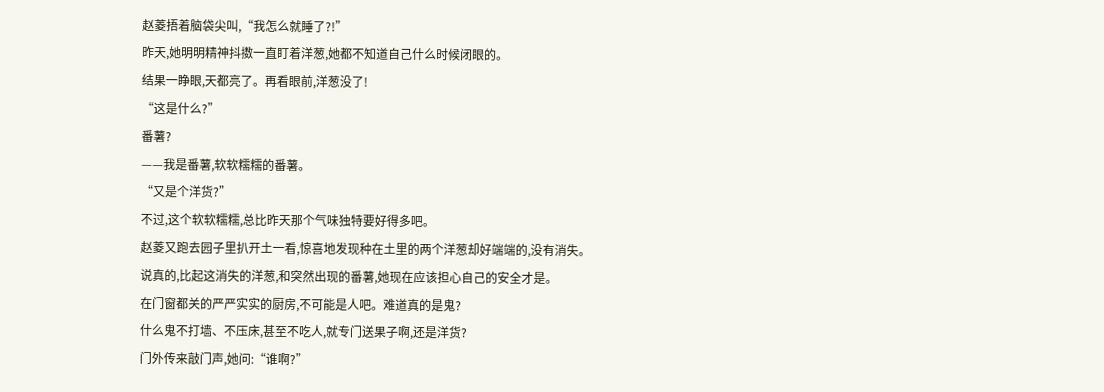赵菱捂着脑袋尖叫,“我怎么就睡了?!”
昨天,她明明精神抖擞一直盯着洋葱,她都不知道自己什么时候闭眼的。
结果一睁眼,天都亮了。再看眼前,洋葱没了!
“这是什么?”
番薯?
——我是番薯,软软糯糯的番薯。
“又是个洋货?”
不过,这个软软糯糯,总比昨天那个气味独特要好得多吧。
赵菱又跑去园子里扒开土一看,惊喜地发现种在土里的两个洋葱却好端端的,没有消失。
说真的,比起这消失的洋葱,和突然出现的番薯,她现在应该担心自己的安全才是。
在门窗都关的严严实实的厨房,不可能是人吧。难道真的是鬼?
什么鬼不打墙、不压床,甚至不吃人,就专门送果子啊,还是洋货?
门外传来敲门声,她问:“谁啊?”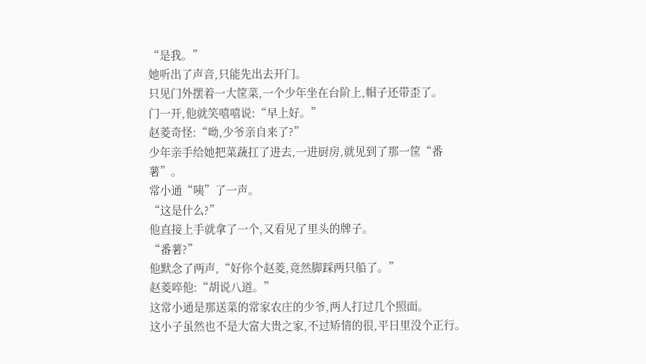“是我。”
她听出了声音,只能先出去开门。
只见门外摆着一大筐菜,一个少年坐在台阶上,帽子还带歪了。
门一开,他就笑嘻嘻说:“早上好。”
赵菱奇怪:“呦,少爷亲自来了?”
少年亲手给她把菜蔬扛了进去,一进厨房,就见到了那一筐“番薯”。
常小通“咦”了一声。
“这是什么?”
他直接上手就拿了一个,又看见了里头的牌子。
“番薯?”
他默念了两声,“好你个赵菱,竟然脚踩两只船了。”
赵菱啐他:“胡说八道。”
这常小通是那送菜的常家农庄的少爷,两人打过几个照面。
这小子虽然也不是大富大贵之家,不过矫情的很,平日里没个正行。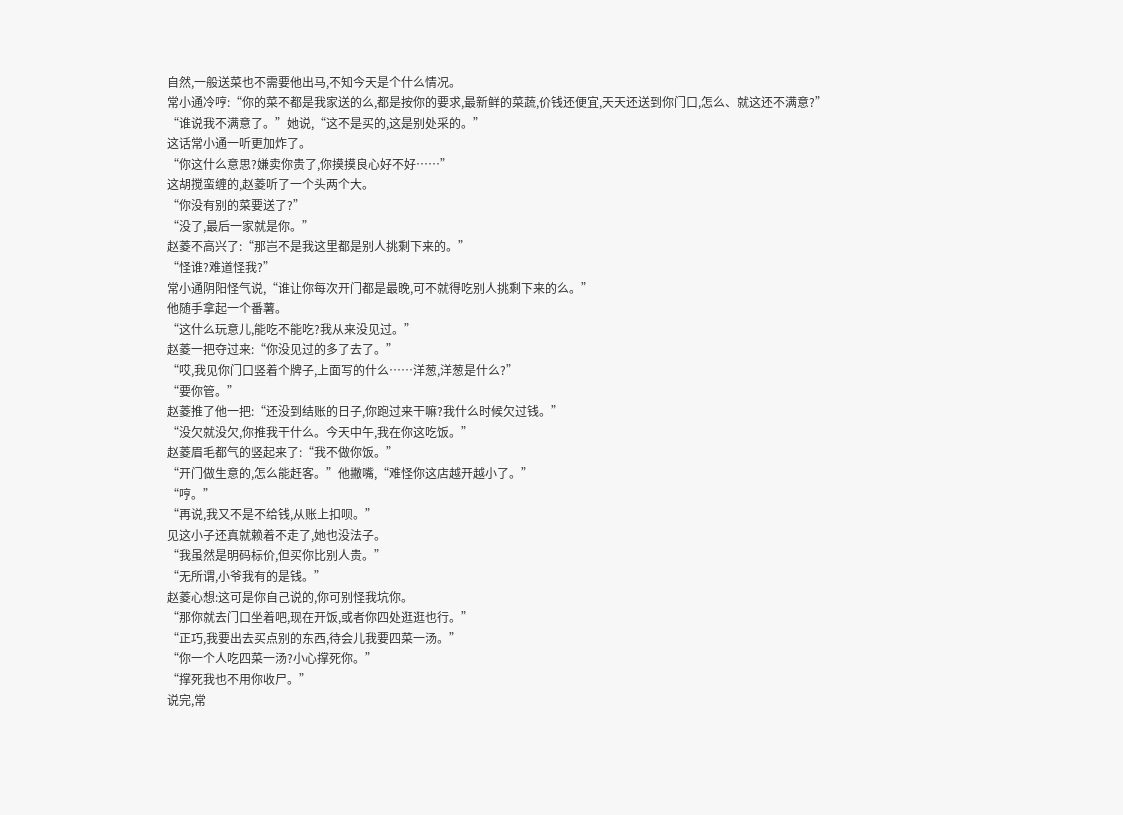自然,一般送菜也不需要他出马,不知今天是个什么情况。
常小通冷哼:“你的菜不都是我家送的么,都是按你的要求,最新鲜的菜蔬,价钱还便宜,天天还送到你门口,怎么、就这还不满意?”
“谁说我不满意了。”她说,“这不是买的,这是别处采的。”
这话常小通一听更加炸了。
“你这什么意思?嫌卖你贵了,你摸摸良心好不好……”
这胡搅蛮缠的,赵菱听了一个头两个大。
“你没有别的菜要送了?”
“没了,最后一家就是你。”
赵菱不高兴了:“那岂不是我这里都是别人挑剩下来的。”
“怪谁?难道怪我?”
常小通阴阳怪气说,“谁让你每次开门都是最晚,可不就得吃别人挑剩下来的么。”
他随手拿起一个番薯。
“这什么玩意儿,能吃不能吃?我从来没见过。”
赵菱一把夺过来:“你没见过的多了去了。”
“哎,我见你门口竖着个牌子,上面写的什么……洋葱,洋葱是什么?”
“要你管。”
赵菱推了他一把:“还没到结账的日子,你跑过来干嘛?我什么时候欠过钱。”
“没欠就没欠,你推我干什么。今天中午,我在你这吃饭。”
赵菱眉毛都气的竖起来了:“我不做你饭。”
“开门做生意的,怎么能赶客。”他撇嘴,“难怪你这店越开越小了。”
“哼。”
“再说,我又不是不给钱,从账上扣呗。”
见这小子还真就赖着不走了,她也没法子。
“我虽然是明码标价,但买你比别人贵。”
“无所谓,小爷我有的是钱。”
赵菱心想:这可是你自己说的,你可别怪我坑你。
“那你就去门口坐着吧,现在开饭,或者你四处逛逛也行。”
“正巧,我要出去买点别的东西,待会儿我要四菜一汤。”
“你一个人吃四菜一汤?小心撑死你。”
“撑死我也不用你收尸。”
说完,常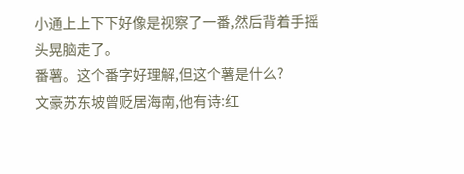小通上上下下好像是视察了一番,然后背着手摇头晃脑走了。
番薯。这个番字好理解,但这个薯是什么?
文豪苏东坡曾贬居海南,他有诗:红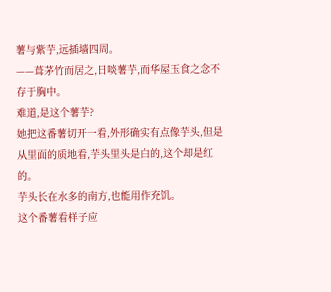薯与紫芋,远插墙四周。
——葺茅竹而居之,日啖薯芋,而华屋玉食之念不存于胸中。
难道,是这个薯芋?
她把这番薯切开一看,外形确实有点像芋头,但是从里面的质地看,芋头里头是白的,这个却是红的。
芋头长在水多的南方,也能用作充饥。
这个番薯看样子应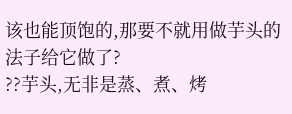该也能顶饱的,那要不就用做芋头的法子给它做了?
??芋头,无非是蒸、煮、烤